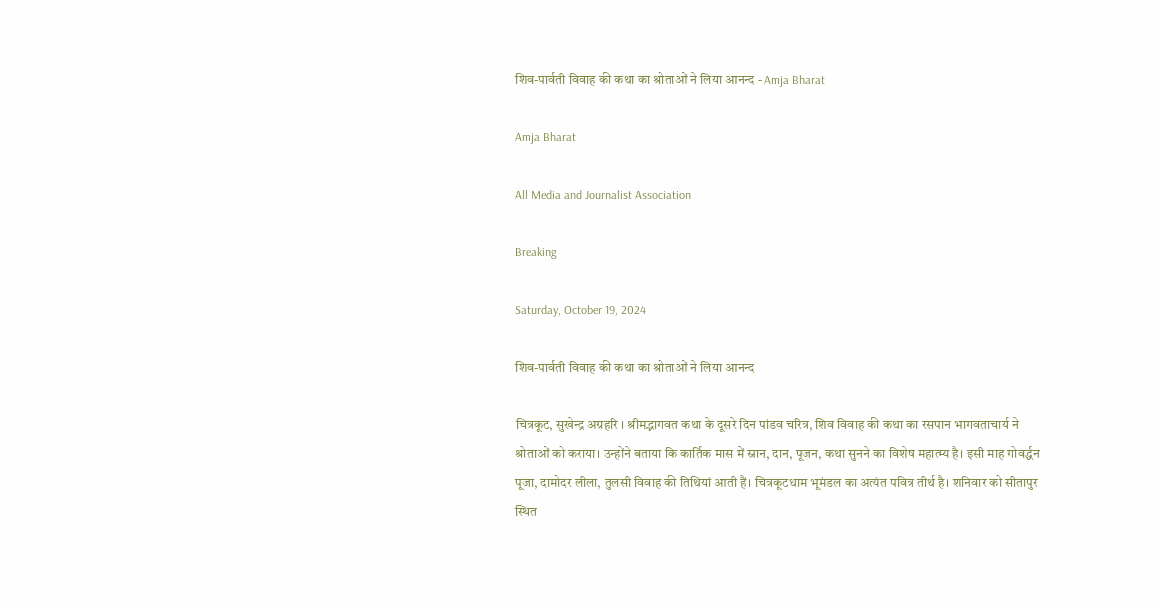शिव-पार्वती विवाह की कथा का श्रोताओं ने लिया आनन्द - Amja Bharat

Amja Bharat

All Media and Journalist Association

Breaking

Saturday, October 19, 2024

शिव-पार्वती विवाह की कथा का श्रोताओं ने लिया आनन्द

चित्रकूट, सुखेन्द्र अग्रहरि । श्रीमद्भागवत कथा के दूसरे दिन पांडव चरित्र, शिव विवाह की कथा का रसपान भागवताचार्य ने श्रोताओं को कराया। उन्होंने बताया कि कार्तिक मास में स्नान, दान, पूजन, कथा सुनने का विशेष महात्म्य है। इसी माह गोवर्द्धन पूजा, दामोदर लीला, तुलसी विवाह की तिथियां आती हैं। चित्रकूटधाम भूमंडल का अत्यंत पवित्र तीर्थ है। शनिवार को सीतापुर स्थित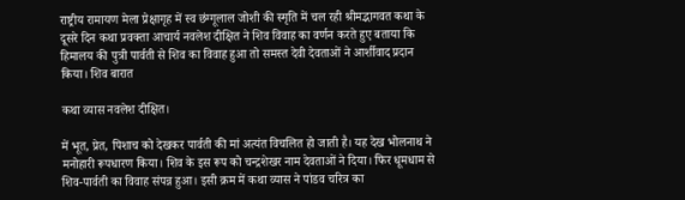राष्ट्रीय रामायण मेला प्रेक्षागृह में स्व छंग्गूलाल जोशी की स्मृति में चल रही श्रीमद्भागवत कथा के दूसरे दिन कथा प्रवक्ता आचार्य नवलेश दीक्षित ने शिव विवाह का वर्णन करते हुए बताया कि हिमालय की पुत्री पार्वती से शिव का विवाह हुआ तो समस्त देवी देवताओं ने आर्शीवाद प्रदान किया। शिव बारात

कथा व्यास नवलेश दीक्षित।

में भूत, प्रेत, पिशाच को देखकर पार्वती की मां अत्यंत विचलित हो जाती है। यह देख भोलनाथ ने मनोहारी रूपधारण किया। शिव के इस रूप को चन्द्रशेखर नाम देवताओं ने दिया। फिर धूमधाम से शिव-पार्वती का विवाह संपन्न हुआ। इसी क्रम में कथा व्यास ने पांडव चरित्र का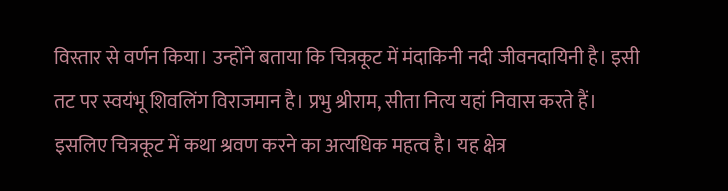विस्तार से वर्णन किया। उन्होंने बताया कि चित्रकूट में मंदाकिनी नदी जीवनदायिनी है। इसी तट पर स्वयंभू शिवलिंग विराजमान है। प्रभु श्रीराम, सीता नित्य यहां निवास करते हैं। इसलिए चित्रकूट में कथा श्रवण करने का अत्यधिक महत्व है। यह क्षेत्र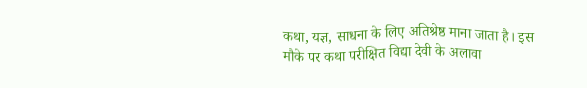कथा, यज्ञ, साधना के लिए अतिश्रेष्ठ माना जाता है। इस मौके पर कथा परीक्षित विद्या देवी के अलावा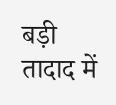बड़ी तादाद में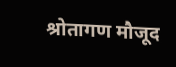श्रोतागण मौजूद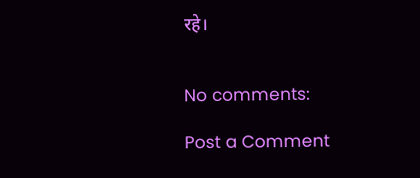रहे।


No comments:

Post a Comment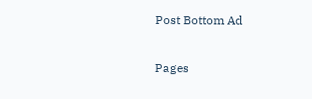Post Bottom Ad

Pages